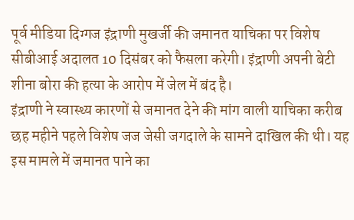पूर्व मीडिया दिग्गज इंद्राणी मुखर्जी की जमानत याचिका पर विशेष सीबीआई अदालत 10 दिसंबर को फैसला करेगी। इंद्राणी अपनी बेटी शीना बोरा की हत्या के आरोप में जेल में बंद है।
इंद्राणी ने स्वास्थ्य कारणों से जमानत देने की मांग वाली याचिका करीब छह महीने पहले विशेष जज जेसी जगदाले के सामने दाखिल की थी। यह इस मामले में जमानत पाने का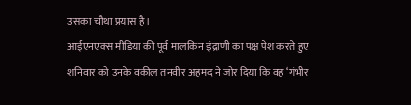उसका चौथा प्रयास है।
आईएनएक्स मीडिया की पूर्व मालकिन इंद्राणी का पक्ष पेश करते हुए शनिवार को उनके वकील तनवीर अहमद ने जोर दिया कि वह ‘गंभीर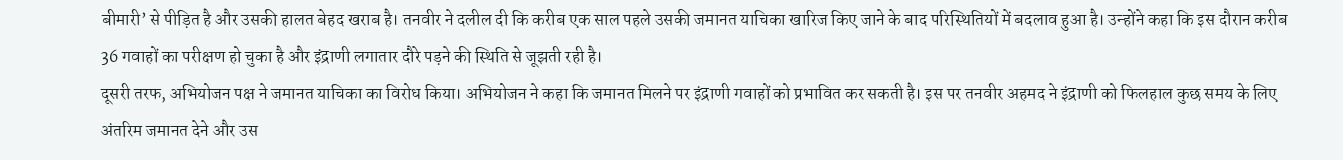बीमारी’ से पीड़ित है और उसकी हालत बेहद खराब है। तनवीर ने दलील दी कि करीब एक साल पहले उसकी जमानत याचिका खारिज किए जाने के बाद परिस्थितियों में बदलाव हुआ है। उन्होंने कहा कि इस दौरान करीब 36 गवाहों का परीक्षण हो चुका है और इंद्राणी लगातार दौरे पड़ने की स्थिति से जूझती रही है।
दूसरी तरफ, अभियोजन पक्ष ने जमानत याचिका का विरोध किया। अभियोजन ने कहा कि जमानत मिलने पर इंद्राणी गवाहों को प्रभावित कर सकती है। इस पर तनवीर अहमद ने इंद्राणी को फिलहाल कुछ समय के लिए अंतरिम जमानत देने और उस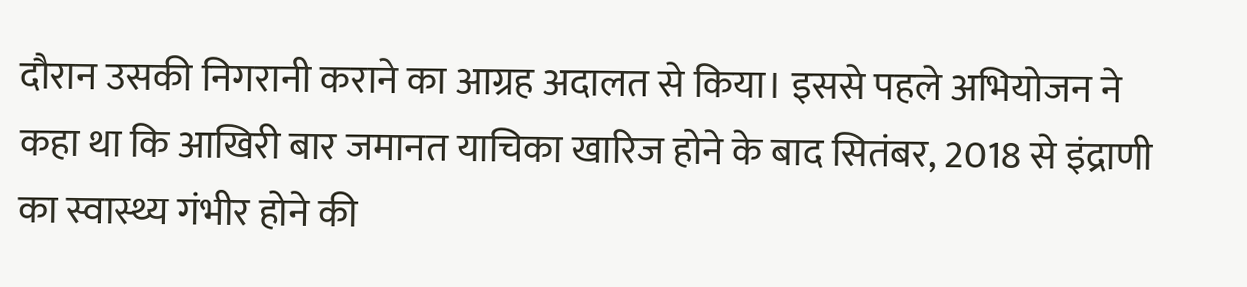दौरान उसकी निगरानी कराने का आग्रह अदालत से किया। इससे पहले अभियोजन ने कहा था कि आखिरी बार जमानत याचिका खारिज होने के बाद सितंबर, 2018 से इंद्राणी का स्वास्थ्य गंभीर होने की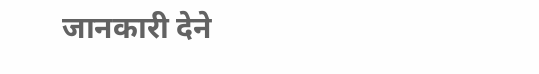जानकारी देने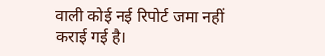वाली कोई नई रिपोर्ट जमा नहीं कराई गई है।